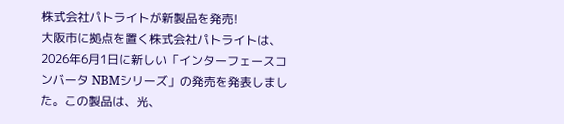株式会社パトライトが新製品を発売!
大阪市に拠点を置く株式会社パトライトは、2026年6月1日に新しい「インターフェースコンバータ NBMシリーズ」の発売を発表しました。この製品は、光、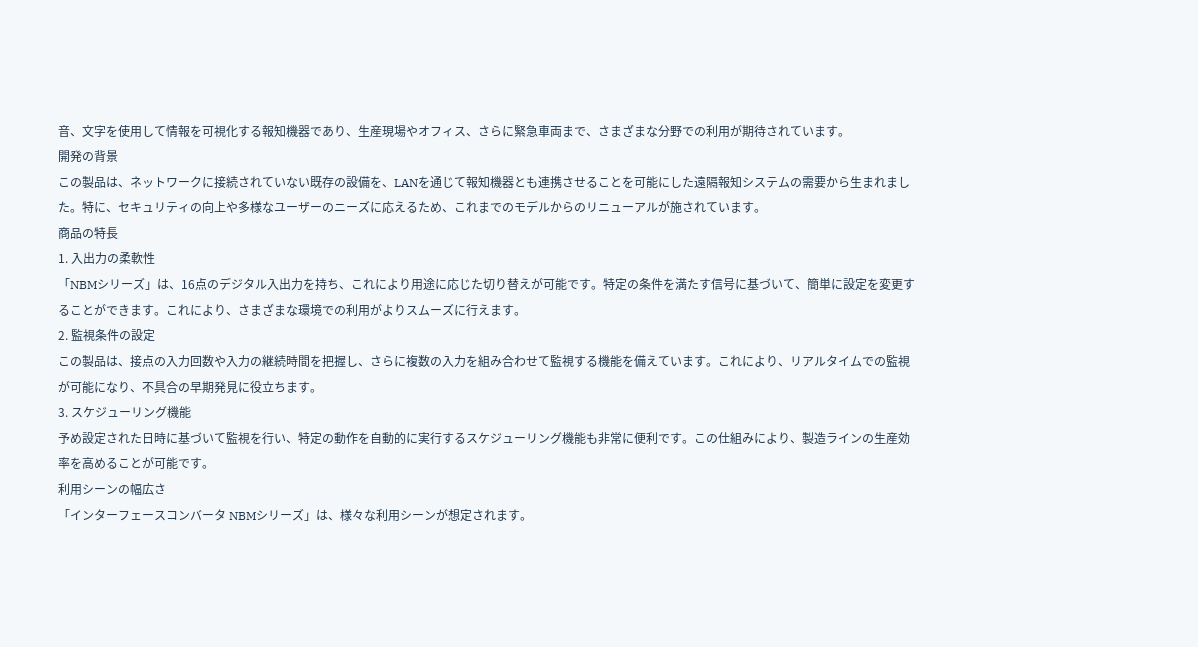音、文字を使用して情報を可視化する報知機器であり、生産現場やオフィス、さらに緊急車両まで、さまざまな分野での利用が期待されています。
開発の背景
この製品は、ネットワークに接続されていない既存の設備を、LANを通じて報知機器とも連携させることを可能にした遠隔報知システムの需要から生まれました。特に、セキュリティの向上や多様なユーザーのニーズに応えるため、これまでのモデルからのリニューアルが施されています。
商品の特長
1. 入出力の柔軟性
「NBMシリーズ」は、16点のデジタル入出力を持ち、これにより用途に応じた切り替えが可能です。特定の条件を満たす信号に基づいて、簡単に設定を変更することができます。これにより、さまざまな環境での利用がよりスムーズに行えます。
2. 監視条件の設定
この製品は、接点の入力回数や入力の継続時間を把握し、さらに複数の入力を組み合わせて監視する機能を備えています。これにより、リアルタイムでの監視が可能になり、不具合の早期発見に役立ちます。
3. スケジューリング機能
予め設定された日時に基づいて監視を行い、特定の動作を自動的に実行するスケジューリング機能も非常に便利です。この仕組みにより、製造ラインの生産効率を高めることが可能です。
利用シーンの幅広さ
「インターフェースコンバータ NBMシリーズ」は、様々な利用シーンが想定されます。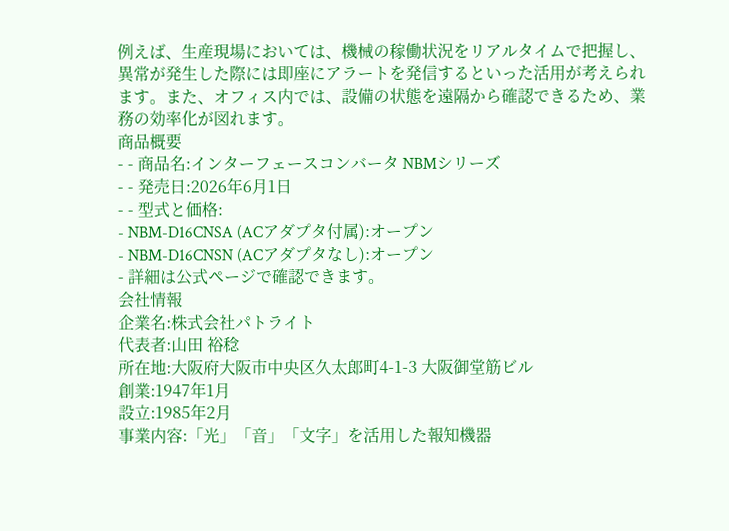例えば、生産現場においては、機械の稼働状況をリアルタイムで把握し、異常が発生した際には即座にアラートを発信するといった活用が考えられます。また、オフィス内では、設備の状態を遠隔から確認できるため、業務の効率化が図れます。
商品概要
- - 商品名:インターフェースコンバータ NBMシリーズ
- - 発売日:2026年6月1日
- - 型式と価格:
- NBM-D16CNSA (ACアダプタ付属):オープン
- NBM-D16CNSN (ACアダプタなし):オープン
- 詳細は公式ページで確認できます。
会社情報
企業名:株式会社パトライト
代表者:山田 裕稔
所在地:大阪府大阪市中央区久太郎町4-1-3 大阪御堂筋ビル
創業:1947年1月
設立:1985年2月
事業内容:「光」「音」「文字」を活用した報知機器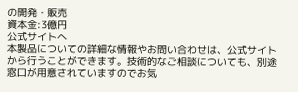の開発・販売
資本金:3億円
公式サイトへ
本製品についての詳細な情報やお問い合わせは、公式サイトから行うことができます。技術的なご相談についても、別途窓口が用意されていますのでお気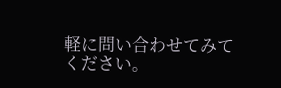軽に問い合わせてみてください。